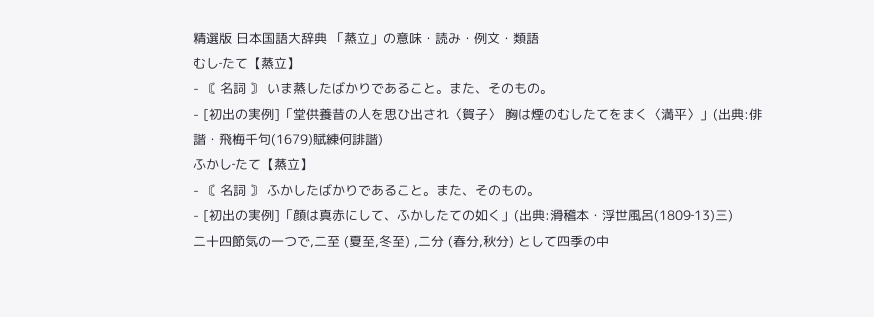精選版 日本国語大辞典 「蒸立」の意味・読み・例文・類語
むし‐たて【蒸立】
- 〘 名詞 〙 いま蒸したばかりであること。また、そのもの。
- [初出の実例]「堂供養昔の人を思ひ出され〈賀子〉 胸は煙のむしたてをまく〈満平〉」(出典:俳諧・飛梅千句(1679)賦練何誹諧)
ふかし‐たて【蒸立】
- 〘 名詞 〙 ふかしたばかりであること。また、そのもの。
- [初出の実例]「顔は真赤にして、ふかしたての如く」(出典:滑稽本・浮世風呂(1809‐13)三)
二十四節気の一つで,二至 (夏至,冬至) ,二分 (春分,秋分) として四季の中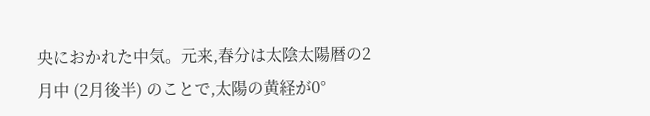央におかれた中気。元来,春分は太陰太陽暦の2月中 (2月後半) のことで,太陽の黄経が0°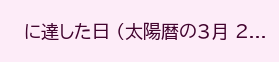に達した日 (太陽暦の3月 2...